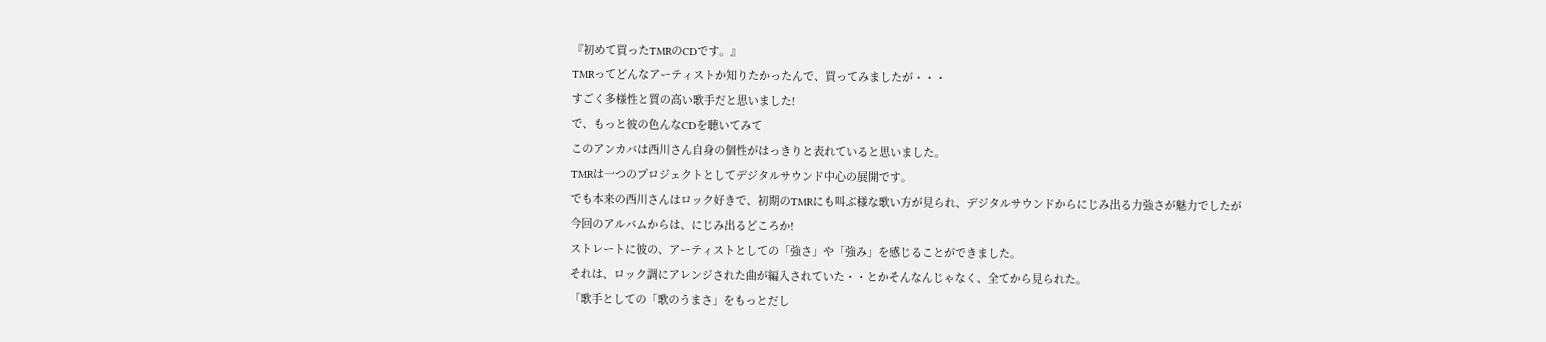『初めて買ったTMRのCDです。』
TMRってどんなアーティストか知りたかったんで、買ってみましたが・・・
すごく多様性と質の高い歌手だと思いました!
で、もっと彼の色んなCDを聴いてみて
このアンカバは西川さん自身の個性がはっきりと表れていると思いました。
TMRは一つのプロジェクトとしてデジタルサウンド中心の展開です。
でも本来の西川さんはロック好きで、初期のTMRにも叫ぶ様な歌い方が見られ、デジタルサウンドからにじみ出る力強さが魅力でしたが
今回のアルバムからは、にじみ出るどころか!
ストレートに彼の、アーティストとしての「強さ」や「強み」を感じることができました。
それは、ロック調にアレンジされた曲が編入されていた・・とかそんなんじゃなく、全てから見られた。
「歌手としての「歌のうまさ」をもっとだし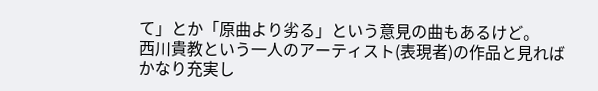て」とか「原曲より劣る」という意見の曲もあるけど。
西川貴教という一人のアーティスト(表現者)の作品と見ればかなり充実し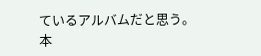ているアルバムだと思う。
本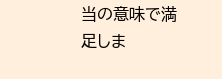当の意味で満足しま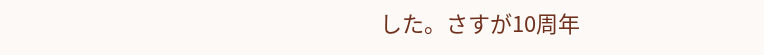した。さすが10周年